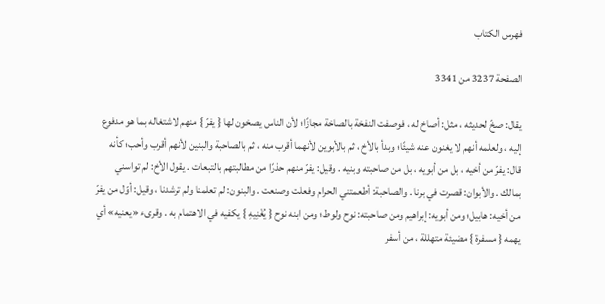فهرس الكتاب

الصفحة 3237 من 3341

يقال: صخّ لحديثه ، مثل: أصاخ له ، فوصفت النفخة بالصاخة مجازًا؛ لأن الناس يصخون لها { يفرّ } منهم لاشتغاله بما هو مدفوع إليه ، ولعلمه أنهم لا يغنون عنه شيئًا؛ وبدأ بالأخ ، ثم بالأبوين لأنهما أقرب منه ، ثم بالصاحبة والبنين لأنهم أقرب وأحب؛ كأنه قال: يفرّ من أخيه ، بل من أبويه ، بل من صاحبته وبنيه . وقيل: يفرّ منهم حذرًا من مطالبتهم بالتبعات . يقول الأخ: لم تواسني بمالك . والأبوان: قصرت في برنا . والصاحبة: أطعمتني الحرام وفعلت وصنعت . والبنون: لم تعلمنا ولم ترشدنا ، وقيل: أوّل من يفرّ من أخيه: هابيل؛ ومن أبويه: إبراهيم ومن صاحبته: نوح ولوط؛ ومن ابنه نوح { يُغْنِيهِ } يكفيه في الاهتمام به . وقرىء «يعنيه» أي يهمه { مسفرة } مضيئة متهللة ، من أسفر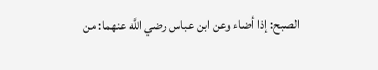الصبح: إذا أضاء وعن ابن عباس رضي اللَّه عنهما: من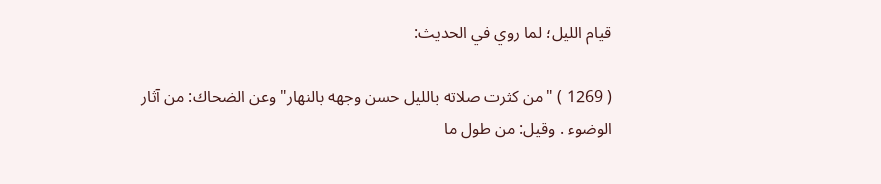قيام الليل؛ لما روي في الحديث:

( 1269 ) "من كثرت صلاته بالليل حسن وجهه بالنهار"وعن الضحاك: من آثار الوضوء . وقيل: من طول ما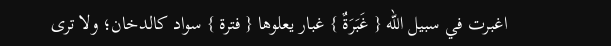اغبرت في سبيل الله { غَبَرَةٌ } غبار يعلوها { فترة } سواد كالدخان؛ ولا ترى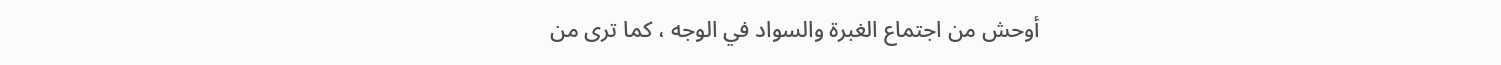أوحش من اجتماع الغبرة والسواد في الوجه ، كما ترى من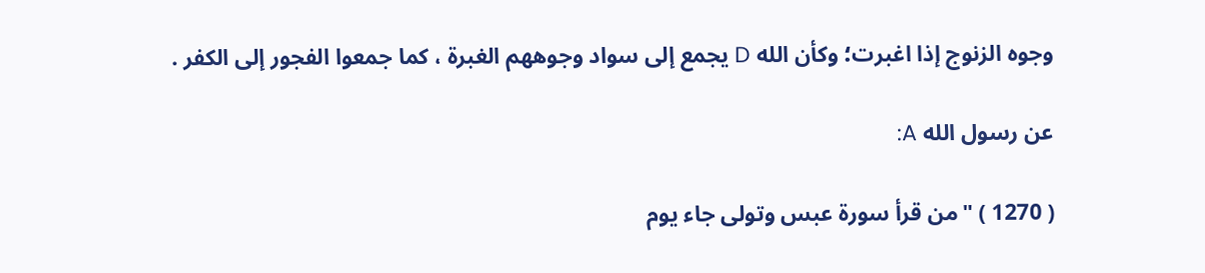وجوه الزنوج إذا اغبرت؛ وكأن الله D يجمع إلى سواد وجوههم الغبرة ، كما جمعوا الفجور إلى الكفر .

عن رسول الله A:

( 1270 ) "من قرأ سورة عبس وتولى جاء يوم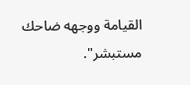القيامة ووجهه ضاحك مستبشر".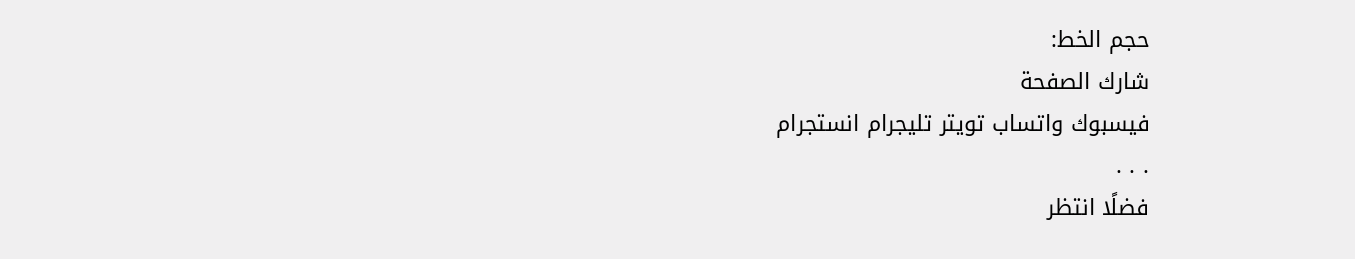حجم الخط:
شارك الصفحة
فيسبوك واتساب تويتر تليجرام انستجرام
. . .
فضلًا انتظر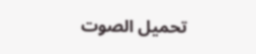تحميل الصوت